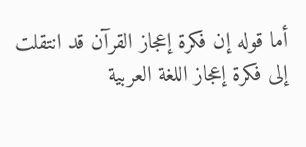أما قوله إن فكرة إعجاز القرآن قد انتقلت إلى فكرة إعجاز اللغة العربية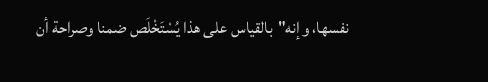نفسها، وإنه"بالقياس على هذا يُسْتَخْلَص ضمنا وصراحة أن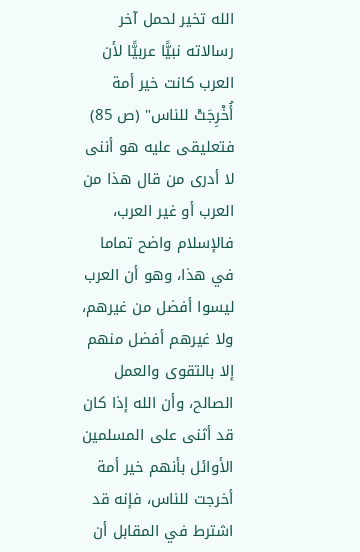الله تخير لحمل آخر رسالاته نبيًّا عربيًّا لأن العرب كانت خير أمة أُخْرِجَتْ للناس" (ص 85) فتعليقى عليه هو أننى لا أدرى من قال هذا من العرب أو غير العرب، فالإسلام واضح تماما في هذا، وهو أن العرب ليسوا أفضل من غيرهم، ولا غيرهم أفضل منهم إلا بالتقوى والعمل الصالح، وأن الله إذا كان قد أثنى على المسلمين الأوائل بأنهم خير أمة أخرجت للناس، فإنه قد اشترط في المقابل أن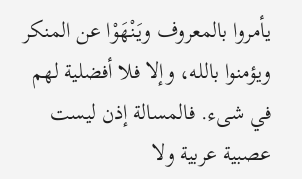يأمروا بالمعروف ويَنْهَوْا عن المنكر ويؤمنوا بالله، وإلا فلا أفضلية لهم في شىء. فالمسالة إذن ليست عصبية عربية ولا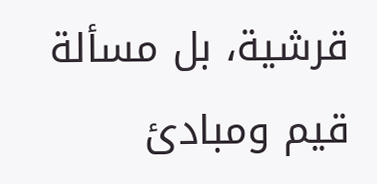قرشية، بل مسألة قيم ومبادئ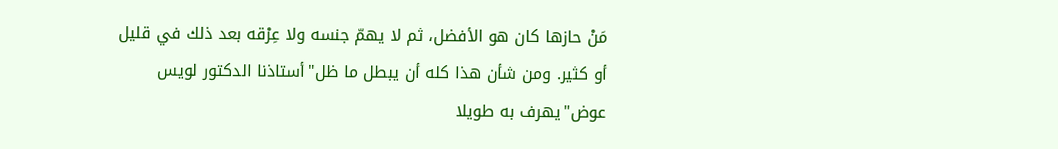مَنْ حازها كان هو الأفضل، ثم لا يهمّ جنسه ولا عِرْقه بعد ذلك في قليل أو كثير. ومن شأن هذا كله أن يبطل ما ظل"أستاذنا الدكتور لويس عوض"يهرف به طويلا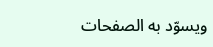ويسوّد به الصفحات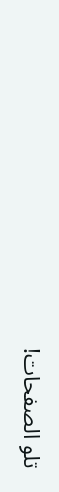تلو الصفحات!